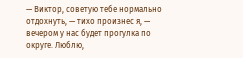— Виктор, советую тебе нормально отдохнуть, — тихо произнес я, — вечером у нас будет прогулка по округе. Люблю,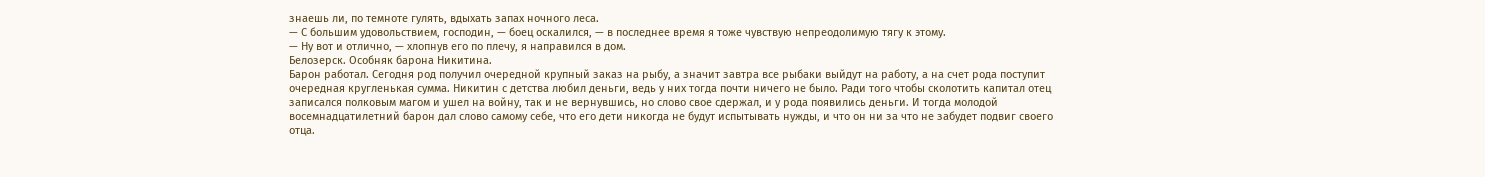знаешь ли, по темноте гулять, вдыхать запах ночного леса.
— С большим удовольствием, господин, — боец оскалился, — в последнее время я тоже чувствую непреодолимую тягу к этому.
— Ну вот и отлично, — хлопнув его по плечу, я направился в дом.
Белозерск. Особняк барона Никитина.
Барон работал. Сегодня род получил очередной крупный заказ на рыбу, а значит завтра все рыбаки выйдут на работу, а на счет рода поступит очередная кругленькая сумма. Никитин с детства любил деньги, ведь у них тогда почти ничего не было. Ради того чтобы сколотить капитал отец записался полковым магом и ушел на войну, так и не вернувшись, но слово свое сдержал, и у рода появились деньги. И тогда молодой восемнадцатилетний барон дал слово самому себе, что его дети никогда не будут испытывать нужды, и что он ни за что не забудет подвиг своего отца.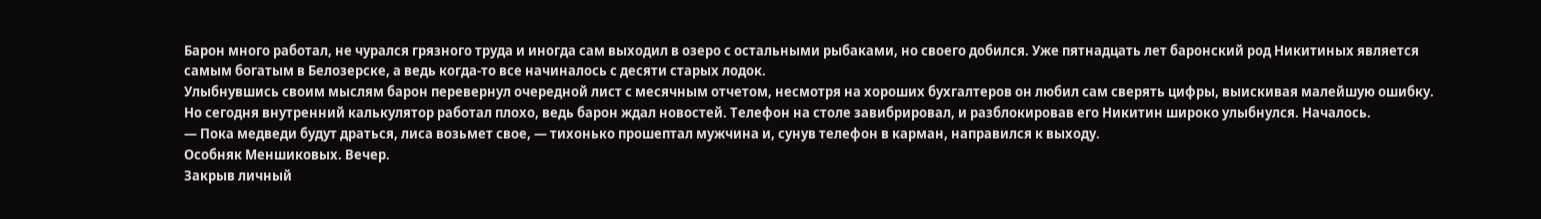Барон много работал, не чурался грязного труда и иногда сам выходил в озеро с остальными рыбаками, но своего добился. Уже пятнадцать лет баронский род Никитиных является самым богатым в Белозерске, а ведь когда-то все начиналось с десяти старых лодок.
Улыбнувшись своим мыслям барон перевернул очередной лист с месячным отчетом, несмотря на хороших бухгалтеров он любил сам сверять цифры, выискивая малейшую ошибку. Но сегодня внутренний калькулятор работал плохо, ведь барон ждал новостей. Телефон на столе завибрировал, и разблокировав его Никитин широко улыбнулся. Началось.
— Пока медведи будут драться, лиса возьмет свое, — тихонько прошептал мужчина и, сунув телефон в карман, направился к выходу.
Особняк Меншиковых. Вечер.
Закрыв личный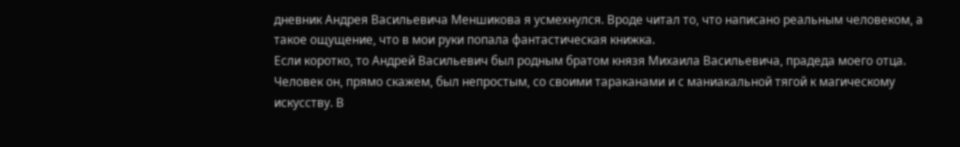дневник Андрея Васильевича Меншикова я усмехнулся. Вроде читал то, что написано реальным человеком, а такое ощущение, что в мои руки попала фантастическая книжка.
Если коротко, то Андрей Васильевич был родным братом князя Михаила Васильевича, прадеда моего отца. Человек он, прямо скажем, был непростым, со своими тараканами и с маниакальной тягой к магическому искусству. В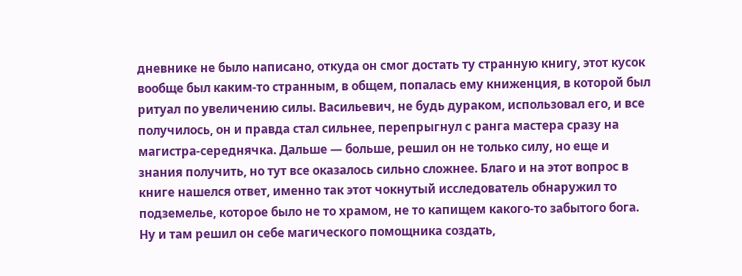дневнике не было написано, откуда он смог достать ту странную книгу, этот кусок вообще был каким-то странным, в общем, попалась ему книженция, в которой был ритуал по увеличению силы. Васильевич, не будь дураком, использовал его, и все получилось, он и правда стал сильнее, перепрыгнул с ранга мастера сразу на магистра-середнячка. Дальше — больше, решил он не только силу, но еще и знания получить, но тут все оказалось сильно сложнее. Благо и на этот вопрос в книге нашелся ответ, именно так этот чокнутый исследователь обнаружил то подземелье, которое было не то храмом, не то капищем какого-то забытого бога. Ну и там решил он себе магического помощника создать,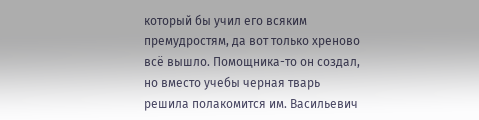который бы учил его всяким премудростям, да вот только хреново всё вышло. Помощника-то он создал, но вместо учебы черная тварь решила полакомится им. Васильевич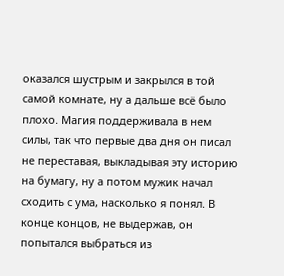оказался шустрым и закрылся в той самой комнате, ну а дальше всё было плохо. Магия поддерживала в нем силы, так что первые два дня он писал не переставая, выкладывая эту историю на бумагу, ну а потом мужик начал сходить с ума, насколько я понял. В конце концов, не выдержав, он попытался выбраться из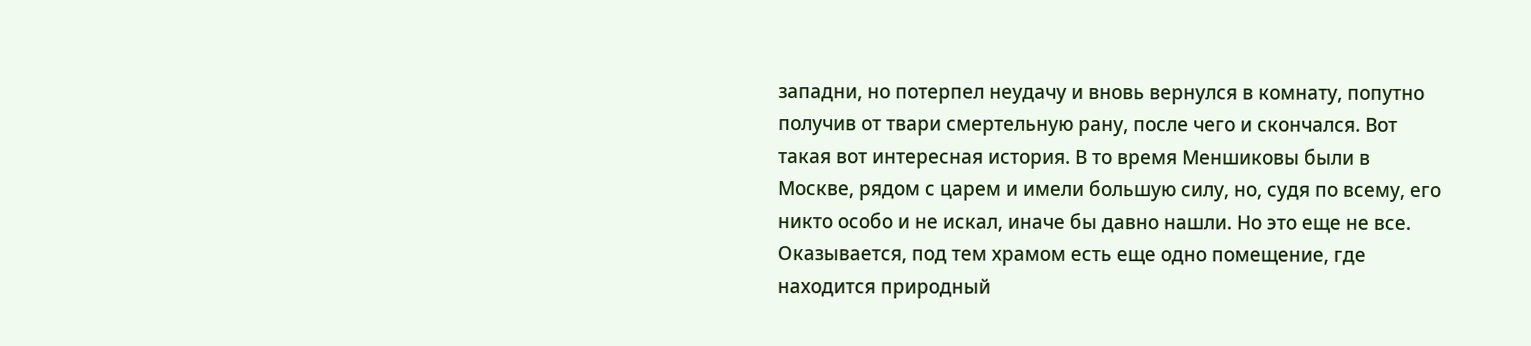западни, но потерпел неудачу и вновь вернулся в комнату, попутно получив от твари смертельную рану, после чего и скончался. Вот такая вот интересная история. В то время Меншиковы были в Москве, рядом с царем и имели большую силу, но, судя по всему, его никто особо и не искал, иначе бы давно нашли. Но это еще не все. Оказывается, под тем храмом есть еще одно помещение, где находится природный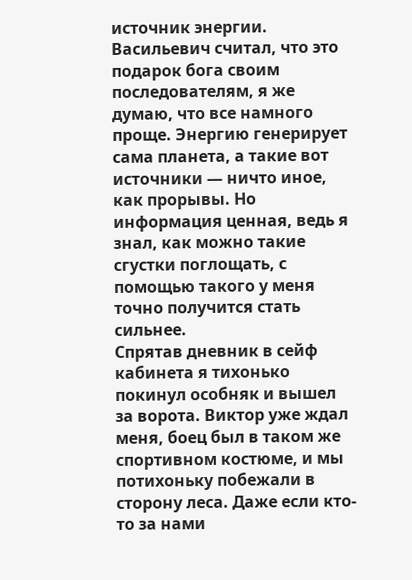источник энергии. Васильевич считал, что это подарок бога своим последователям, я же думаю, что все намного проще. Энергию генерирует сама планета, а такие вот источники — ничто иное, как прорывы. Но информация ценная, ведь я знал, как можно такие сгустки поглощать, с помощью такого у меня точно получится стать сильнее.
Спрятав дневник в сейф кабинета я тихонько покинул особняк и вышел за ворота. Виктор уже ждал меня, боец был в таком же спортивном костюме, и мы потихоньку побежали в сторону леса. Даже если кто-то за нами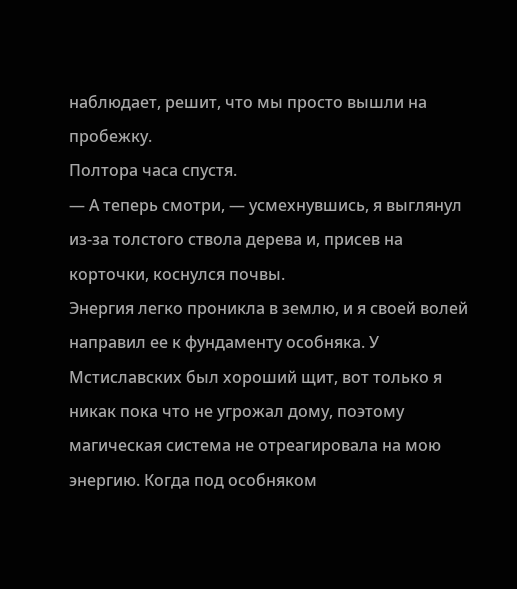наблюдает, решит, что мы просто вышли на пробежку.
Полтора часа спустя.
— А теперь смотри, — усмехнувшись, я выглянул из-за толстого ствола дерева и, присев на корточки, коснулся почвы.
Энергия легко проникла в землю, и я своей волей направил ее к фундаменту особняка. У Мстиславских был хороший щит, вот только я никак пока что не угрожал дому, поэтому магическая система не отреагировала на мою энергию. Когда под особняком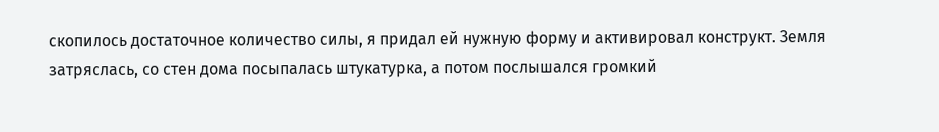скопилось достаточное количество силы, я придал ей нужную форму и активировал конструкт. Земля затряслась, со стен дома посыпалась штукатурка, а потом послышался громкий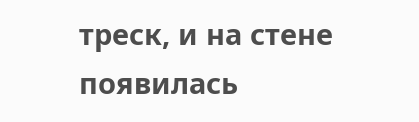треск, и на стене появилась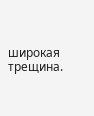широкая трещина.